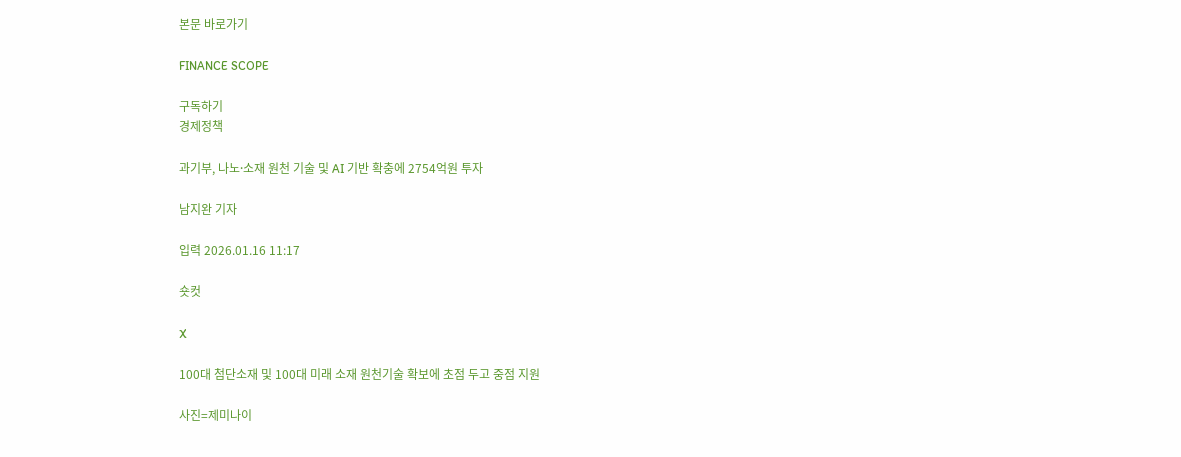본문 바로가기

FINANCE SCOPE

구독하기
경제정책

과기부, 나노⸱소재 원천 기술 및 AI 기반 확충에 2754억원 투자

남지완 기자

입력 2026.01.16 11:17

숏컷

X

100대 첨단소재 및 100대 미래 소재 원천기술 확보에 초점 두고 중점 지원

사진=제미나이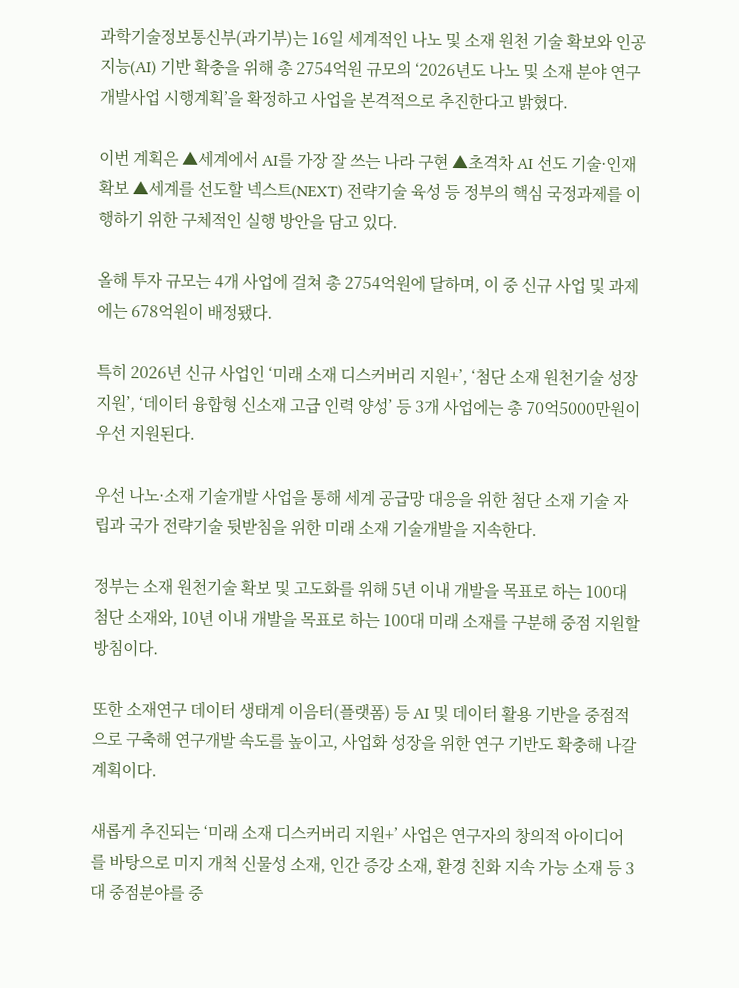과학기술정보통신부(과기부)는 16일 세계적인 나노 및 소재 원천 기술 확보와 인공지능(AI) 기반 확충을 위해 총 2754억원 규모의 ‘2026년도 나노 및 소재 분야 연구개발사업 시행계획’을 확정하고 사업을 본격적으로 추진한다고 밝혔다.

이번 계획은 ▲세계에서 AI를 가장 잘 쓰는 나라 구현 ▲초격차 AI 선도 기술·인재 확보 ▲세계를 선도할 넥스트(NEXT) 전략기술 육성 등 정부의 핵심 국정과제를 이행하기 위한 구체적인 실행 방안을 담고 있다.

올해 투자 규모는 4개 사업에 걸쳐 총 2754억원에 달하며, 이 중 신규 사업 및 과제에는 678억원이 배정됐다.

특히 2026년 신규 사업인 ‘미래 소재 디스커버리 지원+’, ‘첨단 소재 원천기술 성장지원’, ‘데이터 융합형 신소재 고급 인력 양성’ 등 3개 사업에는 총 70억5000만원이 우선 지원된다.

우선 나노·소재 기술개발 사업을 통해 세계 공급망 대응을 위한 첨단 소재 기술 자립과 국가 전략기술 뒷받침을 위한 미래 소재 기술개발을 지속한다.

정부는 소재 원천기술 확보 및 고도화를 위해 5년 이내 개발을 목표로 하는 100대 첨단 소재와, 10년 이내 개발을 목표로 하는 100대 미래 소재를 구분해 중점 지원할 방침이다.

또한 소재연구 데이터 생태계 이음터(플랫폼) 등 AI 및 데이터 활용 기반을 중점적으로 구축해 연구개발 속도를 높이고, 사업화 성장을 위한 연구 기반도 확충해 나갈 계획이다.

새롭게 추진되는 ‘미래 소재 디스커버리 지원+’ 사업은 연구자의 창의적 아이디어를 바탕으로 미지 개척 신물성 소재, 인간 증강 소재, 환경 친화 지속 가능 소재 등 3대 중점분야를 중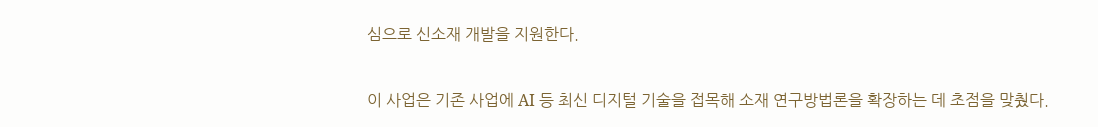심으로 신소재 개발을 지원한다.

이 사업은 기존 사업에 AI 등 최신 디지털 기술을 접목해 소재 연구방법론을 확장하는 데 초점을 맞췄다.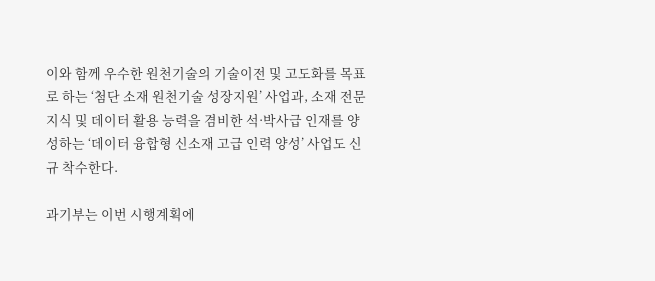이와 함께 우수한 원천기술의 기술이전 및 고도화를 목표로 하는 ‘첨단 소재 원천기술 성장지원’ 사업과, 소재 전문지식 및 데이터 활용 능력을 겸비한 석·박사급 인재를 양성하는 ‘데이터 융합형 신소재 고급 인력 양성’ 사업도 신규 착수한다.

과기부는 이번 시행계획에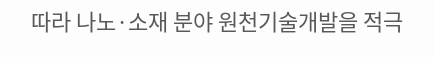따라 나노·소재 분야 원천기술개발을 적극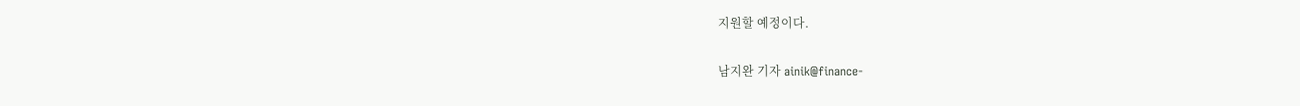지원할 예정이다.

남지완 기자 ainik@finance-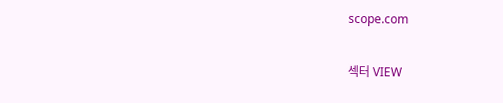scope.com

섹터 VIEW